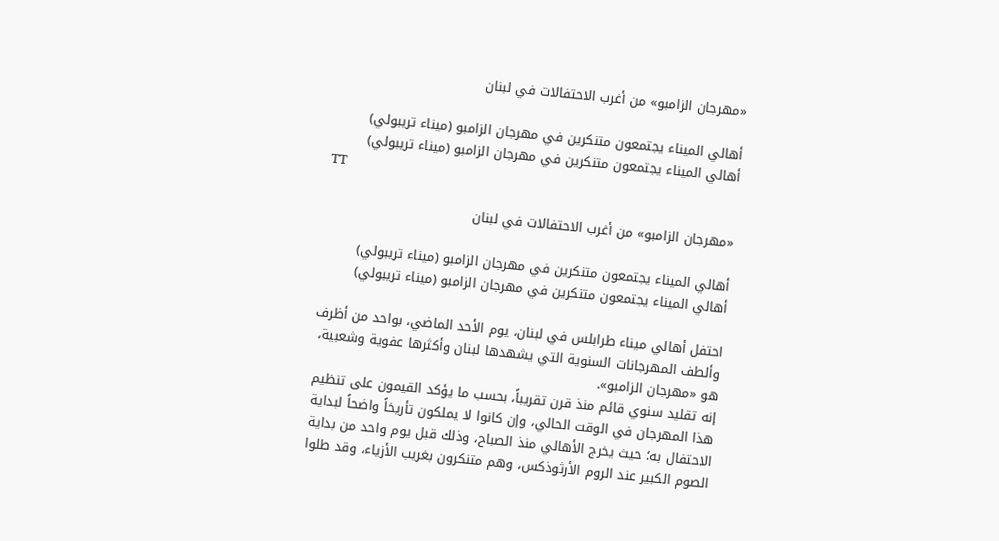«مهرجان الزامبو» من أغرب الاحتفالات في لبنان

أهالي الميناء يجتمعون متنكرين في مهرجان الزامبو (ميناء تريبولي)
أهالي الميناء يجتمعون متنكرين في مهرجان الزامبو (ميناء تريبولي)
TT

«مهرجان الزامبو» من أغرب الاحتفالات في لبنان

أهالي الميناء يجتمعون متنكرين في مهرجان الزامبو (ميناء تريبولي)
أهالي الميناء يجتمعون متنكرين في مهرجان الزامبو (ميناء تريبولي)

احتفل أهالي ميناء طرابلس في لبنان، يوم الأحد الماضي، بواحد من أظرف وألطف المهرجانات السنوية التي يشهدها لبنان وأكثرها عفوية وشعبية، هو «مهرجان الزامبو».
إنه تقليد سنوي قائم منذ قرن تقريباً، بحسب ما يؤكد القيمون على تنظيم هذا المهرجان في الوقت الحالي، وإن كانوا لا يملكون تأريخاً واضحاً لبداية الاحتفال به؛ حيث يخرج الأهالي منذ الصباح، وذلك قبل يوم واحد من بداية الصوم الكبير عند الروم الأرثوذكس، وهم متنكرون بغريب الأزياء، وقد طلوا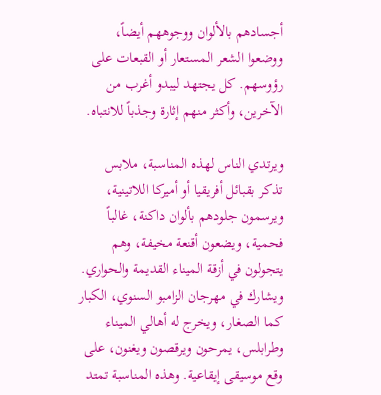أجسادهم بالألوان ووجوههم أيضاً، ووضعوا الشعر المستعار أو القبعات على رؤوسهم. كل يجتهد ليبدو أغرب من الآخرين، وأكثر منهم إثارة وجذباً للانتباه.

ويرتدي الناس لهذه المناسبة، ملابس تذكر بقبائل أفريقيا أو أميركا اللاتينية، ويرسمون جلودهم بألوان داكنة، غالباً فحمية، ويضعون أقنعة مخيفة، وهم يتجولون في أزقة الميناء القديمة والحواري. ويشارك في مهرجان الزامبو السنوي، الكبار كما الصغار، ويخرج له أهالي الميناء وطرابلس، يمرحون ويرقصون ويغنون، على وقع موسيقى إيقاعية. وهذه المناسبة تمتد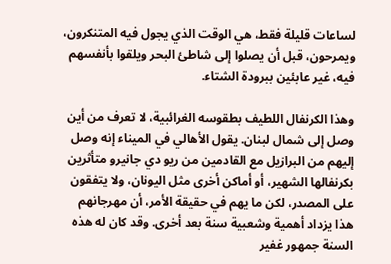لساعات قليلة فقط، هي الوقت الذي يجول فيه المتنكرون، ويمرحون، قبل أن يصلوا إلى شاطئ البحر ويلقوا بأنفسهم فيه، غير عابئين ببرودة الشتاء.

وهذا الكرنفال اللطيف بطقوسه الغرائبية، لا تعرف من أين وصل إلى شمال لبنان. يقول الأهالي في الميناء إنه وصل إليهم من البرازيل مع القادمين من ريو دي جانيرو متأثرين بكرنفالها الشهير، أو أماكن أخرى مثل اليونان، ولا يتفقون على المصدر، لكن ما يهم في حقيقة الأمر، أن مهرجانهم هذا يزداد أهمية وشعبية سنة بعد أخرى. وقد كان له هذه السنة جمهور غفير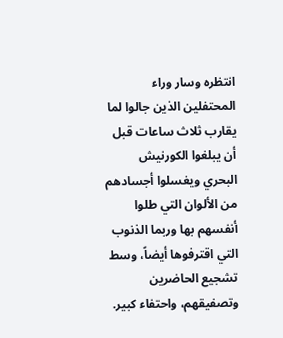انتظره وسار وراء المحتفلين الذين جالوا لما يقارب ثلاث ساعات قبل أن يبلغوا الكورنيش البحري ويغسلوا أجسادهم من الألوان التي طلوا أنفسهم بها وربما الذنوب التي اقترفوها أيضاً، وسط تشجيع الحاضرين وتصفيقهم، واحتفاء كبير.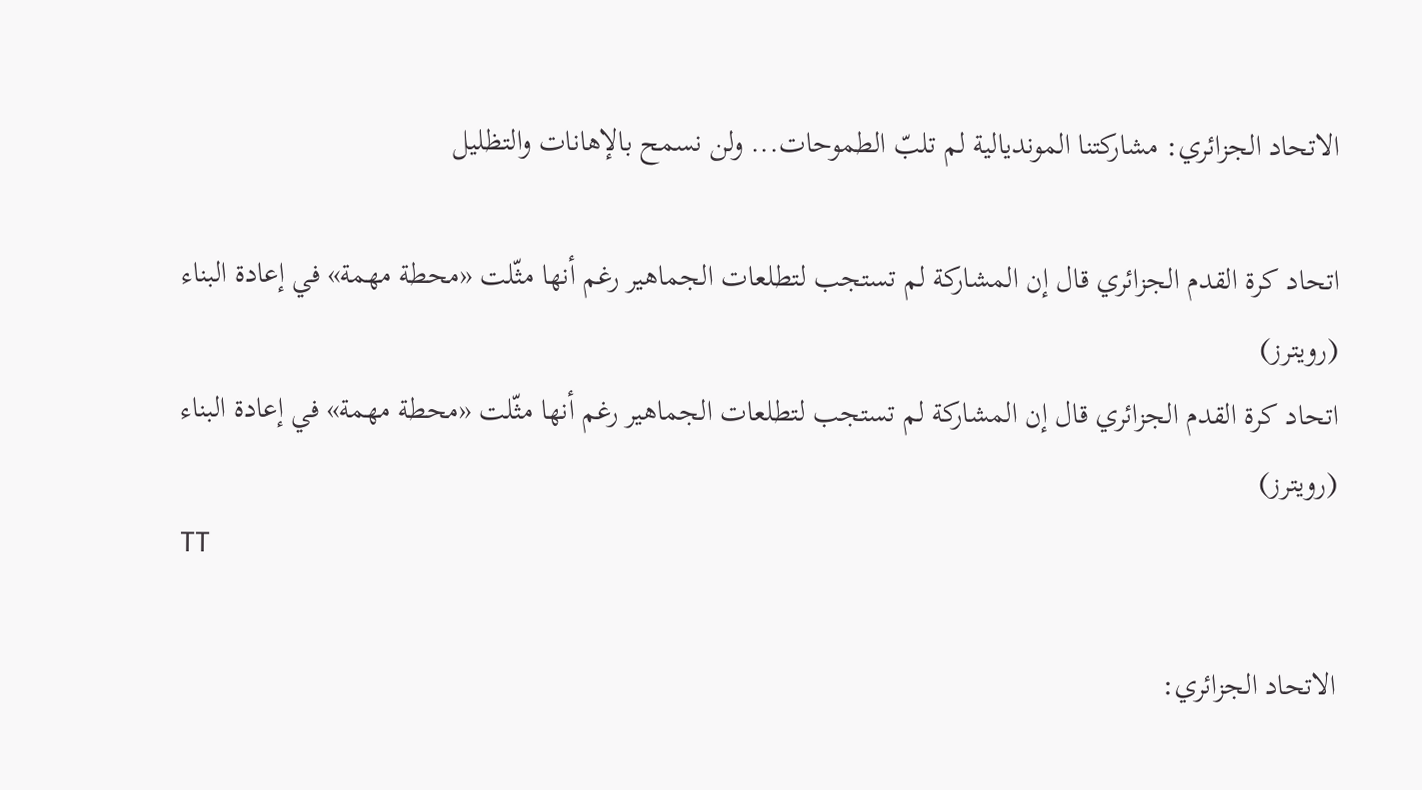الاتحاد الجزائري: مشاركتنا المونديالية لم تلبّ الطموحات... ولن نسمح بالإهانات والتظليل

اتحاد كرة القدم الجزائري قال إن المشاركة لم تستجب لتطلعات الجماهير رغم أنها مثّلت «محطة مهمة» في إعادة البناء (رويترز)
اتحاد كرة القدم الجزائري قال إن المشاركة لم تستجب لتطلعات الجماهير رغم أنها مثّلت «محطة مهمة» في إعادة البناء (رويترز)
TT

الاتحاد الجزائري: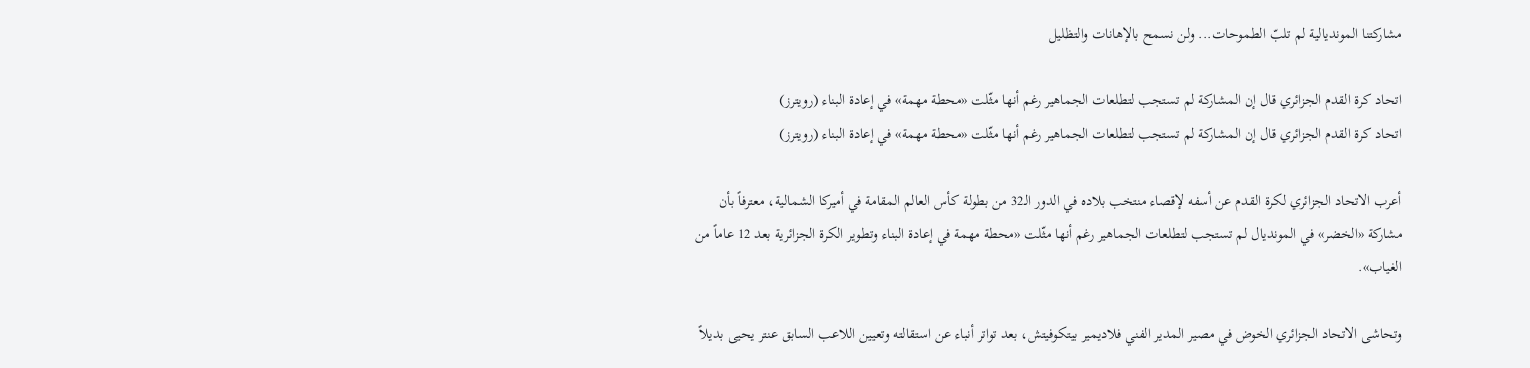مشاركتنا المونديالية لم تلبّ الطموحات... ولن نسمح بالإهانات والتظليل

اتحاد كرة القدم الجزائري قال إن المشاركة لم تستجب لتطلعات الجماهير رغم أنها مثّلت «محطة مهمة» في إعادة البناء (رويترز)
اتحاد كرة القدم الجزائري قال إن المشاركة لم تستجب لتطلعات الجماهير رغم أنها مثّلت «محطة مهمة» في إعادة البناء (رويترز)

أعرب الاتحاد الجزائري لكرة القدم عن أسفه لإقصاء منتخب بلاده في الدور الـ32 من بطولة كأس العالم المقامة في أميركا الشمالية، معترفاً بأن مشاركة «الخضر» في المونديال لم تستجب لتطلعات الجماهير رغم أنها مثّلت «محطة مهمة في إعادة البناء وتطوير الكرة الجزائرية بعد 12 عاماً من الغياب».

وتحاشى الاتحاد الجزائري الخوض في مصير المدير الفني فلاديمير بيتكوفيتش، بعد تواتر أنباء عن استقالته وتعيين اللاعب السابق عنتر يحيى بديلاً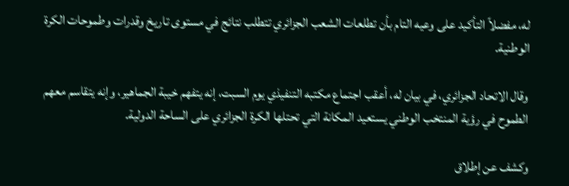له، مفضلاً التأكيد على وعيه التام بأن تطلعات الشعب الجزائري تتطلب نتائج في مستوى تاريخ وقدرات وطموحات الكرة الوطنية.

وقال الاتحاد الجزائري، في بيان له، أعقب اجتماع مكتبه التنفيذي يوم السبت، إنه يتفهم خيبة الجماهير، وإنه يتقاسم معهم الطموح في رؤية المنتخب الوطني يستعيد المكانة التي تحتلها الكرة الجزائري على الساحة الدولية.

وكشف عن إطلاق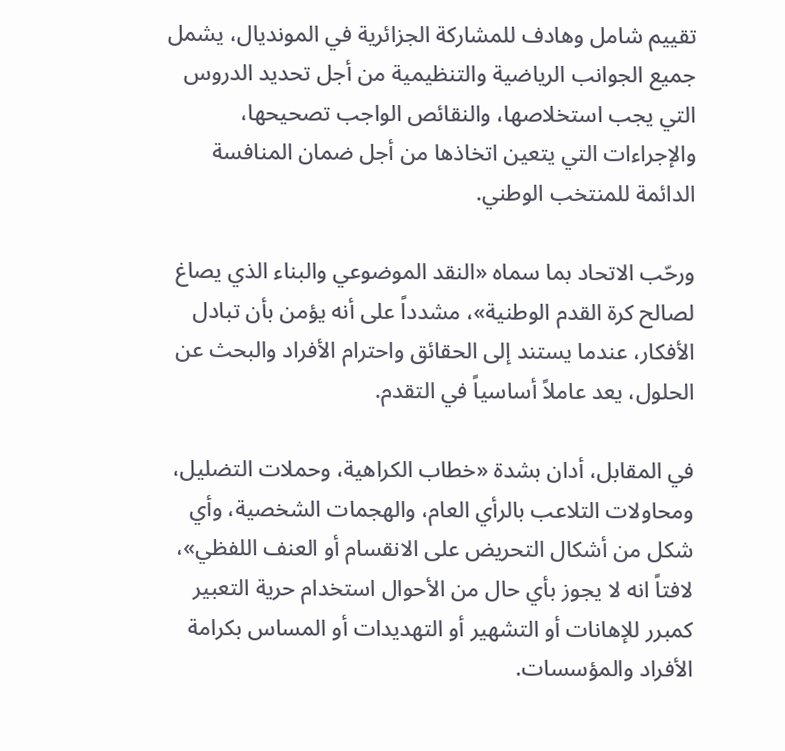تقييم شامل وهادف للمشاركة الجزائرية في المونديال، يشمل جميع الجوانب الرياضية والتنظيمية من أجل تحديد الدروس التي يجب استخلاصها، والنقائص الواجب تصحيحها، والإجراءات التي يتعين اتخاذها من أجل ضمان المنافسة الدائمة للمنتخب الوطني.

ورحّب الاتحاد بما سماه «النقد الموضوعي والبناء الذي يصاغ لصالح كرة القدم الوطنية»، مشدداً على أنه يؤمن بأن تبادل الأفكار، عندما يستند إلى الحقائق واحترام الأفراد والبحث عن الحلول، يعد عاملاً أساسياً في التقدم.

في المقابل، أدان بشدة «خطاب الكراهية، وحملات التضليل، ومحاولات التلاعب بالرأي العام، والهجمات الشخصية، وأي شكل من أشكال التحريض على الانقسام أو العنف اللفظي»، لافتاً انه لا يجوز بأي حال من الأحوال استخدام حرية التعبير كمبرر للإهانات أو التشهير أو التهديدات أو المساس بكرامة الأفراد والمؤسسات.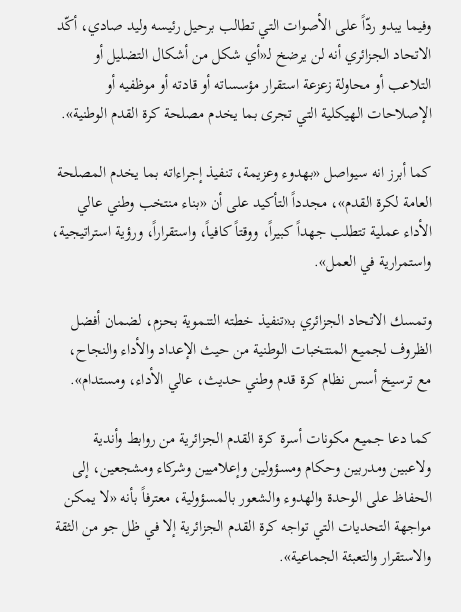وفيما يبدو ردّاً على الأصوات التي تطالب برحيل رئيسه وليد صادي، أكّد الاتحاد الجزائري أنه لن يرضخ لـ«أي شكل من أشكال التضليل أو التلاعب أو محاولة زعزعة استقرار مؤسساته أو قادته أو موظفيه أو الإصلاحات الهيكلية التي تجرى بما يخدم مصلحة كرة القدم الوطنية».

كما أبرز انه سيواصل «بهدوء وعزيمة، تنفيذ إجراءاته بما يخدم المصلحة العامة لكرة القدم»، مجدداً التأكيد على أن «بناء منتخب وطني عالي الأداء عملية تتطلب جهداً كبيراً، ووقتاً كافياً، واستقراراً، ورؤية استراتيجية، واستمرارية في العمل».

وتمسك الاتحاد الجزائري بـ«تنفيذ خطته التنموية بحزم، لضمان أفضل الظروف لجميع المنتخبات الوطنية من حيث الإعداد والأداء والنجاح، مع ترسيخ أسس نظام كرة قدم وطني حديث، عالي الأداء، ومستدام».

كما دعا جميع مكونات أسرة كرة القدم الجزائرية من روابط وأندية ولاعبين ومدربين وحكام ومسؤولين وإعلاميين وشركاء ومشجعين، إلى الحفاظ على الوحدة والهدوء والشعور بالمسؤولية، معترفاً بأنه «لا يمكن مواجهة التحديات التي تواجه كرة القدم الجزائرية إلا في ظل جو من الثقة والاستقرار والتعبئة الجماعية».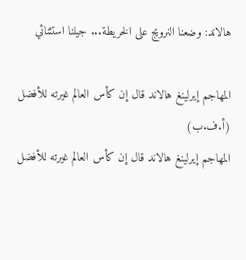هالاند: وضعنا النرويج على الخريطة... جيلنا استثنائي

المهاجم إيرلينغ هالاند قال إن كأس العالم غيرته للأفضل (أ.ف.ب)
المهاجم إيرلينغ هالاند قال إن كأس العالم غيرته للأفضل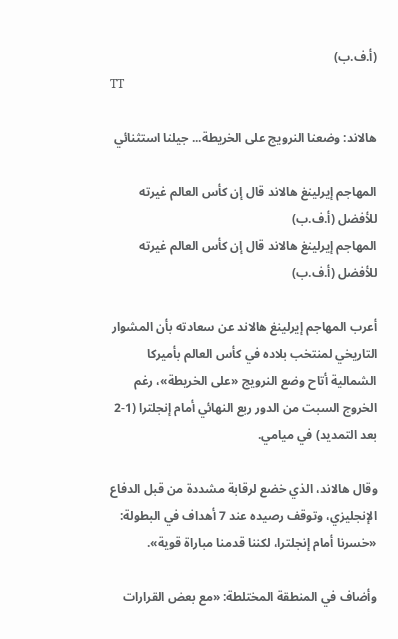(أ.ف.ب)
TT

هالاند: وضعنا النرويج على الخريطة... جيلنا استثنائي

المهاجم إيرلينغ هالاند قال إن كأس العالم غيرته للأفضل (أ.ف.ب)
المهاجم إيرلينغ هالاند قال إن كأس العالم غيرته للأفضل (أ.ف.ب)

أعرب المهاجم إيرلينغ هالاند عن سعادته بأن المشوار التاريخي لمنتخب بلاده في كأس العالم بأميركا الشمالية أتاح وضع النرويج «على الخريطة»، رغم الخروج السبت من الدور ربع النهائي أمام إنجلترا (1-2 بعد التمديد) في ميامي.

وقال هالاند، الذي خضع لرقابة مشددة من قبل الدفاع الإنجليزي، وتوقف رصيده عند 7 أهداف في البطولة: «خسرنا أمام إنجلترا، لكننا قدمنا مباراة قوية».

وأضاف في المنطقة المختلطة: «مع بعض القرارات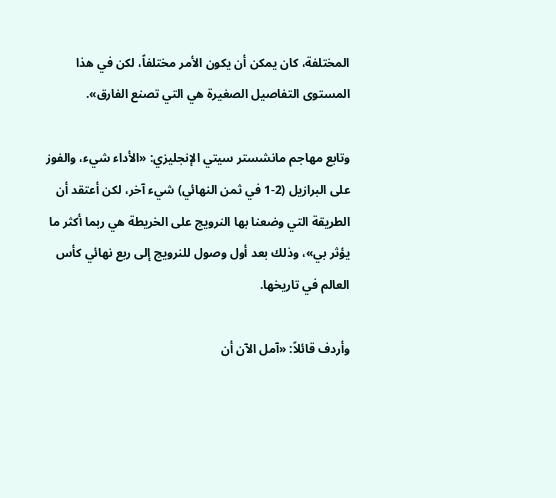المختلفة، كان يمكن أن يكون الأمر مختلفاً، لكن في هذا المستوى التفاصيل الصغيرة هي التي تصنع الفارق».

وتابع مهاجم مانشستر سيتي الإنجليزي: «الأداء شيء، والفوز على البرازيل (2-1 في ثمن النهائي) شيء آخر، لكن أعتقد أن الطريقة التي وضعنا بها النرويج على الخريطة هي ربما أكثر ما يؤثر بي»، وذلك بعد أول وصول للنرويج إلى ربع نهائي كأس العالم في تاريخها.

وأردف قائلاً: «آمل الآن أن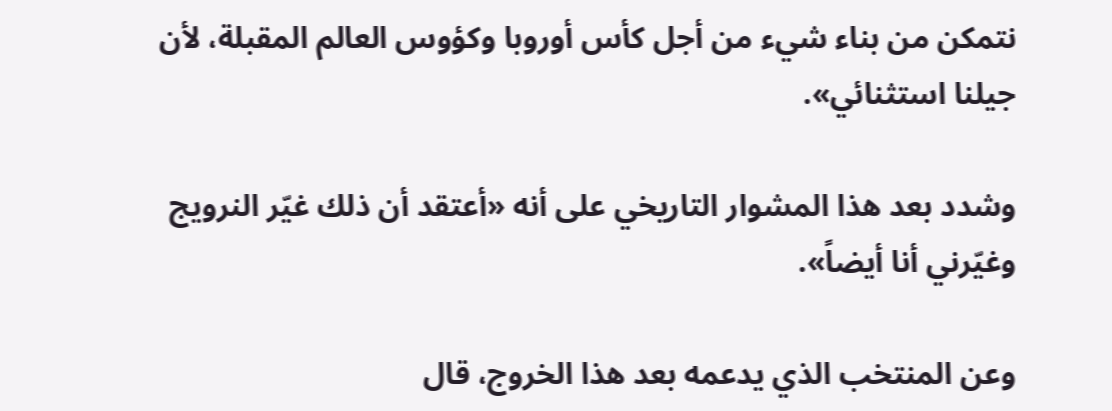نتمكن من بناء شيء من أجل كأس أوروبا وكؤوس العالم المقبلة، لأن جيلنا استثنائي».

وشدد بعد هذا المشوار التاريخي على أنه «أعتقد أن ذلك غيّر النرويج وغيّرني أنا أيضاً».

وعن المنتخب الذي يدعمه بعد هذا الخروج، قال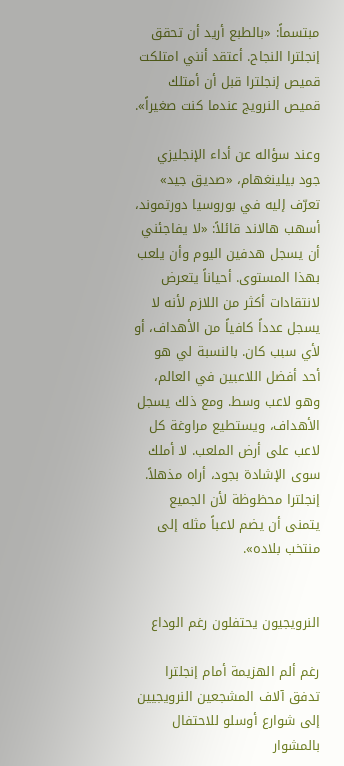مبتسماً: «بالطبع أريد أن تحقق إنجلترا النجاح. أعتقد أنني امتلكت قميص إنجلترا قبل أن أمتلك قميص النرويج عندما كنت صغيراً».

وعند سؤاله عن أداء الإنجليزي جود بيلينغهام، «صديق جيد» تعرّف إليه في بوروسيا دورتموند، أسهب هالاند قائلاً: «لا يفاجئني أن يسجل هدفين اليوم وأن يلعب بهذا المستوى. أحياناً يتعرض لانتقادات أكثر من اللازم لأنه لا يسجل عدداً كافياً من الأهداف، أو لأي سبب كان. بالنسبة لي هو أحد أفضل اللاعبين في العالم، وهو لاعب وسط. ومع ذلك يسجل الأهداف، ويستطيع مراوغة كل لاعب على أرض الملعب. لا أملك سوى الإشادة بجود، أراه مذهلاً. إنجلترا محظوظة لأن الجميع يتمنى أن يضم لاعباً مثله إلى منتخب بلاده».


النرويجيون يحتفلون رغم الوداع

رغم ألم الهزيمة أمام إنجلترا تدفق آلاف المشجعين النرويجيين إلى شوارع أوسلو للاحتفال بالمشوار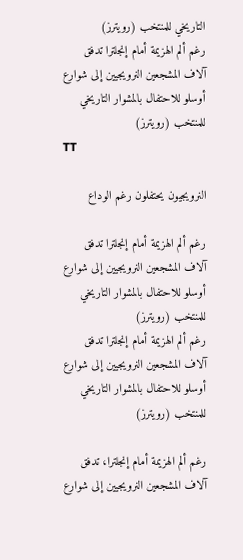التاريخي للمنتخب (رويترز)
رغم ألم الهزيمة أمام إنجلترا تدفق آلاف المشجعين النرويجيين إلى شوارع أوسلو للاحتفال بالمشوار التاريخي للمنتخب (رويترز)
TT

النرويجيون يحتفلون رغم الوداع

رغم ألم الهزيمة أمام إنجلترا تدفق آلاف المشجعين النرويجيين إلى شوارع أوسلو للاحتفال بالمشوار التاريخي للمنتخب (رويترز)
رغم ألم الهزيمة أمام إنجلترا تدفق آلاف المشجعين النرويجيين إلى شوارع أوسلو للاحتفال بالمشوار التاريخي للمنتخب (رويترز)

رغم ألم الهزيمة أمام إنجلترا، تدفق آلاف المشجعين النرويجيين إلى شوارع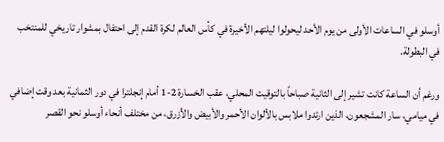أوسلو في الساعات الأولى من يوم الأحد ليحولوا ليلتهم الأخيرة في كأس العالم لكرة القدم إلى احتفال بمشوار تاريخي للمنتخب في البطولة.

ورغم أن الساعة كانت تشير إلى الثانية صباحاً بالتوقيت المحلي، عقب الخسارة 2-1 أمام إنجلترا في دور الثمانية بعد وقت إضافي في ميامي، سار المشجعون، الذين ارتدوا ملابس بالألوان الأحمر والأبيض والأزرق، من مختلف أنحاء أوسلو نحو القصر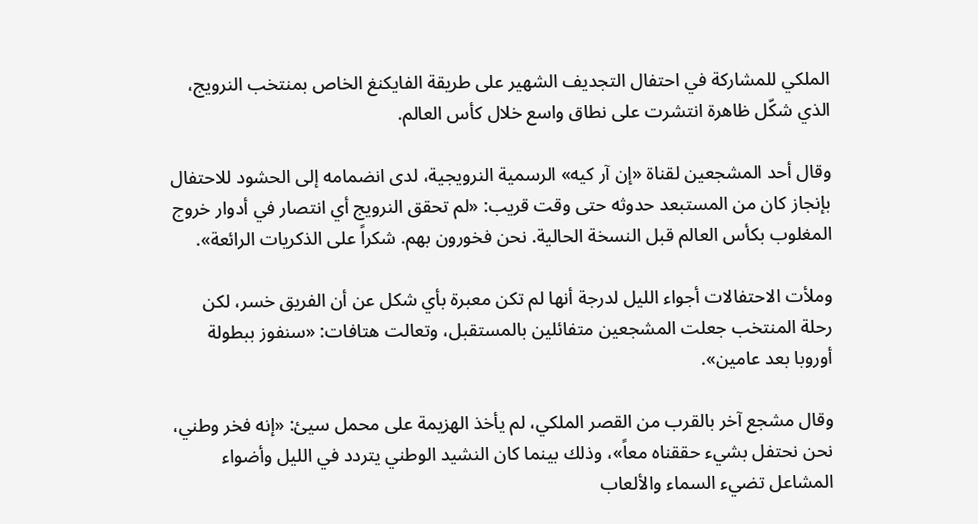الملكي للمشاركة في احتفال التجديف الشهير على طريقة الفايكنغ الخاص بمنتخب النرويج، الذي شكّل ظاهرة انتشرت على نطاق واسع خلال كأس العالم.

وقال أحد المشجعين لقناة «إن آر كيه» الرسمية النرويجية، لدى انضمامه إلى الحشود للاحتفال بإنجاز كان من المستبعد حدوثه حتى وقت قريب: «لم تحقق النرويج أي انتصار في أدوار خروج المغلوب بكأس العالم قبل النسخة الحالية. نحن فخورون بهم. شكراً على الذكريات الرائعة».

وملأت الاحتفالات أجواء الليل لدرجة أنها لم تكن معبرة بأي شكل عن أن الفريق خسر، لكن رحلة المنتخب جعلت المشجعين متفائلين بالمستقبل، وتعالت هتافات: «سنفوز ببطولة أوروبا بعد عامين».

وقال مشجع آخر بالقرب من القصر الملكي، لم يأخذ الهزيمة على محمل سيئ: «إنه فخر وطني، نحن نحتفل بشيء حققناه معاً»، وذلك بينما كان النشيد الوطني يتردد في الليل وأضواء المشاعل تضيء السماء والألعاب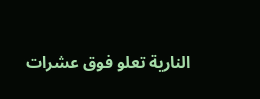النارية تعلو فوق عشرات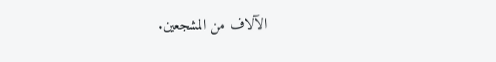الآلاف من المشجعين.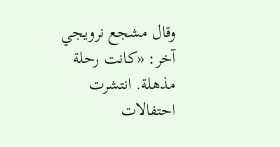وقال مشجع نرويجي آخر: «كانت رحلة مذهلة. انتشرت احتفالات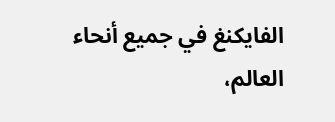الفايكنغ في جميع أنحاء العالم،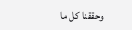وحققنا كل ما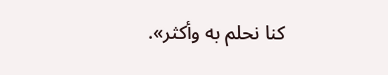كنا نحلم به وأكثر».